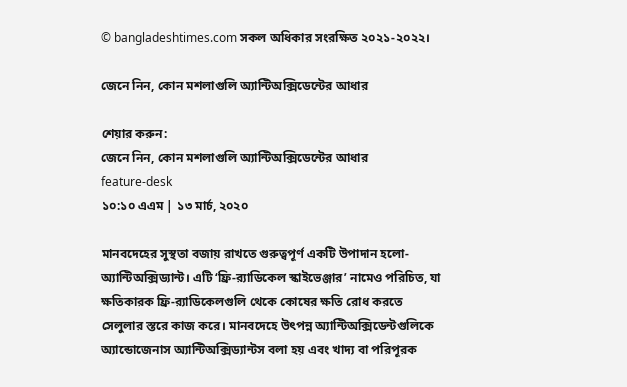© bangladeshtimes.com সকল অধিকার সংরক্ষিত ২০২১-২০২২।

জেনে নিন, কোন মশলাগুলি অ্যান্টিঅক্সিডেন্টের আধার

শেয়ার করুন:
জেনে নিন, কোন মশলাগুলি অ্যান্টিঅক্সিডেন্টের আধার
feature-desk
১০:১০ এএম | ১৩ মার্চ, ২০২০

মানবদেহের সুস্থতা বজায় রাখতে গুরুত্বপূর্ণ একটি উপাদান হলো- অ্যান্টিঅক্সিড্যান্ট। এটি ‌‘ফ্রি-র‌্যাডিকেল স্কাইভেঞ্জার’ নামেও পরিচিত, যা ক্ষতিকারক ফ্রি-র‌্যাডিকেলগুলি থেকে কোষের ক্ষতি রোধ করতে সেলুলার স্তরে কাজ করে। মানবদেহে উৎপন্ন অ্যান্টিঅক্সিডেন্টগুলিকে অ্যান্ডোজেনাস অ্যান্টিঅক্সিড্যান্টস বলা হয় এবং খাদ্য বা পরিপূরক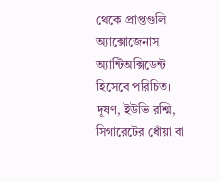থেকে প্রাপ্তগুলি অ্যাক্সোজেনাস অ্যান্টিঅক্সিডেন্ট হিসেবে পরিচিত। দূষণ, ইউভি রশ্মি, সিগারেটের ধোঁয়া বা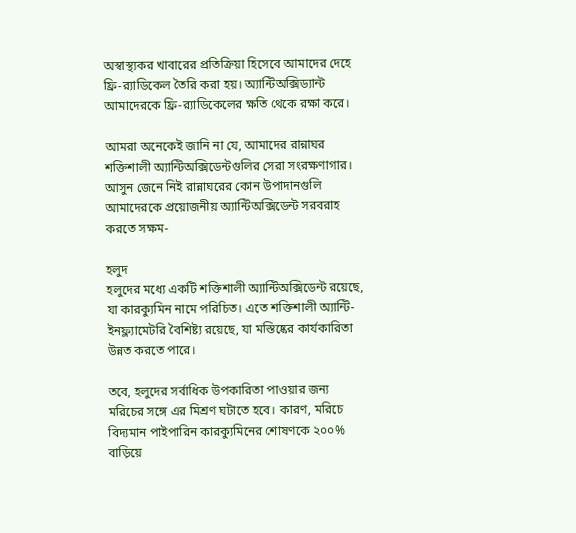অস্বাস্থ্যকর খাবারের প্রতিক্রিয়া হিসেবে আমাদের দেহে ফ্রি-র‌্যাডিকেল তৈরি করা হয়। অ্যান্টিঅক্সিড্যান্ট আমাদেরকে ফ্রি-র‌্যাডিকেলের ক্ষতি থেকে রক্ষা করে।

আমরা অনেকেই জানি না যে, আমাদের রান্নাঘর শক্তিশালী অ্যান্টিঅক্সিডেন্টগুলির সেরা সংরক্ষণাগার। আসুন জেনে নিই রান্নাঘরের কোন উপাদানগুলি আমাদেরকে প্রয়োজনীয় অ্যান্টিঅক্সিডেন্ট সরবরাহ করতে সক্ষম-

হলুদ
হলুদের মধ্যে একটি শক্তিশালী অ্যান্টিঅক্সিডেন্ট রয়েছে, যা কারক্যুমিন নামে পরিচিত। এতে শক্তিশালী অ্যান্টি-ইনফ্ল্যামেটরি বৈশিষ্ট্য রয়েছে, যা মস্তিষ্কের কার্যকারিতা উন্নত করতে পারে।

তবে, হলুদের সর্বাধিক উপকারিতা পাওয়ার জন্য মরিচের সঙ্গে এর মিশ্রণ ঘটাতে হবে। কারণ, মরিচে বিদ্যমান পাইপারিন কারক্যুমিনের শোষণকে ২০০% বাড়িয়ে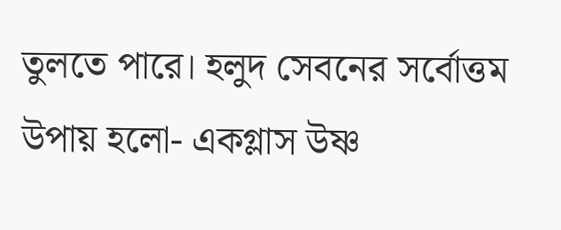তুলতে পারে। হলুদ সেবনের সর্বোত্তম উপায় হলো- একগ্লাস উষ্ণ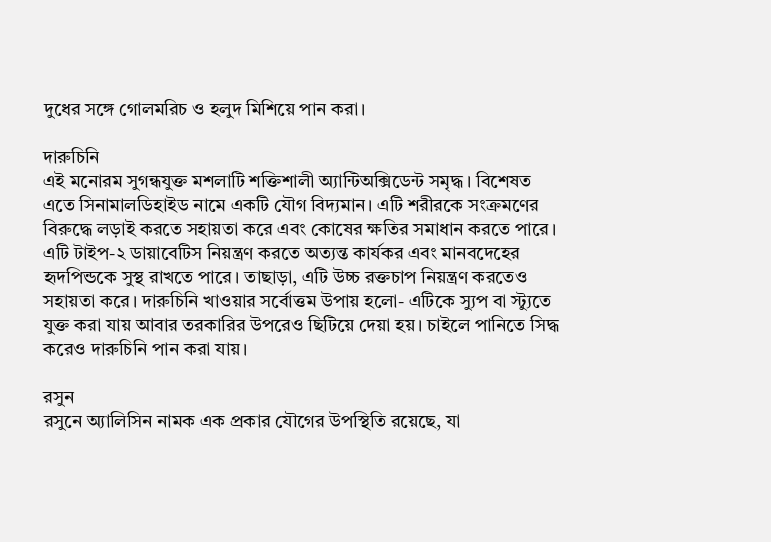দুধের সঙ্গে গোলমরিচ ও হলুদ মিশিয়ে পান করা।

দারুচিনি
এই মনোরম সুগন্ধযুক্ত মশলাটি শক্তিশালী অ্যান্টিঅক্সিডেন্ট সমৃদ্ধ। বিশেষত এতে সিনামালডিহাইড নামে একটি যৌগ বিদ্যমান। এটি শরীরকে সংক্রমণের বিরুদ্ধে লড়াই করতে সহায়তা করে এবং কোষের ক্ষতির সমাধান করতে পারে। এটি টাইপ-২ ডায়াবেটিস নিয়ন্ত্রণ করতে অত্যন্ত কার্যকর এবং মানবদেহের হৃদপিন্ডকে সুস্থ রাখতে পারে। তাছাড়া, এটি উচ্চ রক্তচাপ নিয়ন্ত্রণ করতেও সহায়তা করে। দারুচিনি খাওয়ার সর্বোত্তম উপায় হলো- এটিকে স্যুপ বা স্ট্যুতে যুক্ত করা যায় আবার তরকারির উপরেও ছিটিয়ে দেয়া হয়। চাইলে পানিতে সিদ্ধ করেও দারুচিনি পান করা যায়।

রসুন
রসুনে অ্যালিসিন নামক এক প্রকার যৌগের উপস্থিতি রয়েছে, যা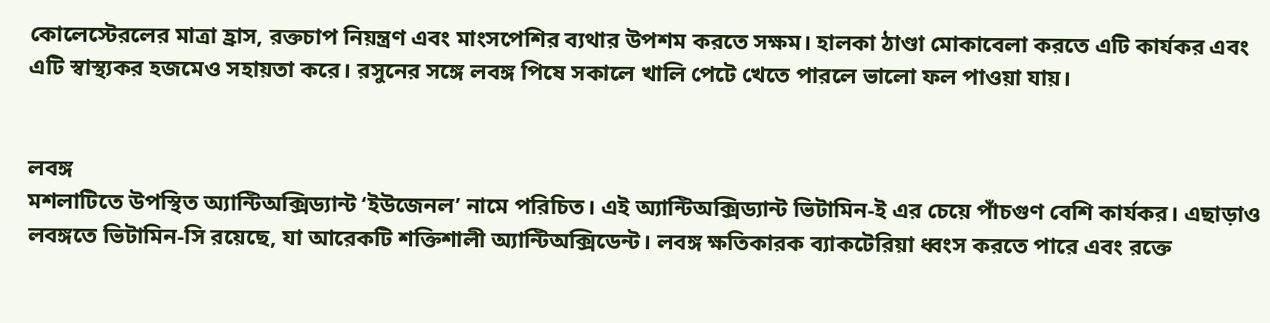কোলেস্টেরলের মাত্রা হ্রাস, রক্তচাপ নিয়ন্ত্রণ এবং মাংসপেশির ব্যথার উপশম করতে সক্ষম। হালকা ঠাণ্ডা মোকাবেলা করতে এটি কার্যকর এবং এটি স্বাস্থ্যকর হজমেও সহায়তা করে। রসুনের সঙ্গে লবঙ্গ পিষে সকালে খালি পেটে খেতে পারলে ভালো ফল পাওয়া যায়।


লবঙ্গ
মশলাটিতে উপস্থিত অ্যান্টিঅক্সিড্যান্ট ‘ইউজেনল’ নামে পরিচিত। এই অ্যান্টিঅক্সিড্যান্ট ভিটামিন-ই এর চেয়ে পাঁচগুণ বেশি কার্যকর। এছাড়াও লবঙ্গতে ভিটামিন-সি রয়েছে, যা আরেকটি শক্তিশালী অ্যান্টিঅক্সিডেন্ট। লবঙ্গ ক্ষতিকারক ব্যাকটেরিয়া ধ্বংস করতে পারে এবং রক্তে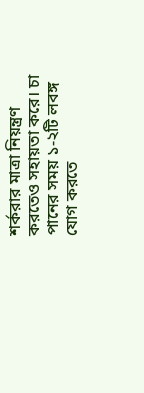শর্করার মাত্রা নিয়ন্ত্রণ করতেও সহায়তা করে। চা পানের সময় ১-২টি লবঙ্গ যোগ করতে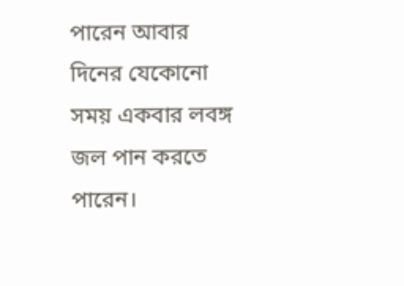পারেন আবার দিনের যেকোনো সময় একবার লবঙ্গ জল পান করতে পারেন।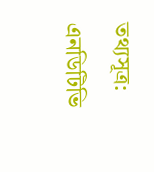তথ্যসূত্র: এনডিটিভি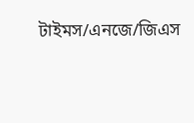টাইমস/এনজে/জিএস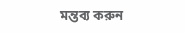মন্তব্য করুন